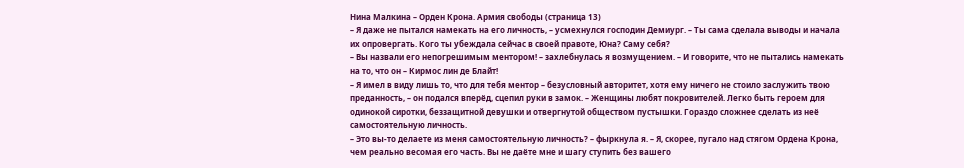Нина Малкина – Орден Крона. Армия свободы (страница 13)
– Я даже не пытался намекать на его личность, – усмехнулся господин Демиург. – Ты сама сделала выводы и начала их опровергать. Кого ты убеждала сейчас в своей правоте, Юна? Саму себя?
– Вы назвали его непогрешимым ментором! – захлебнулась я возмущением. – И говорите, что не пытались намекать на то, что он – Кирмос лин де Блайт!
– Я имел в виду лишь то, что для тебя ментор – безусловный авторитет, хотя ему ничего не стоило заслужить твою преданность, – он подался вперёд, сцепил руки в замок. – Женщины любят покровителей. Легко быть героем для одинокой сиротки, беззащитной девушки и отвергнутой обществом пустышки. Гораздо сложнее сделать из неё самостоятельную личность.
– Это вы-то делаете из меня самостоятельную личность? – фыркнула я. – Я, скорее, пугало над стягом Ордена Крона, чем реально весомая его часть. Вы не даёте мне и шагу ступить без вашего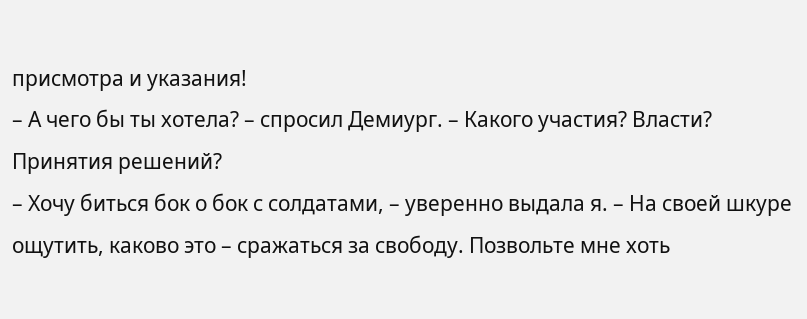присмотра и указания!
– А чего бы ты хотела? – спросил Демиург. – Какого участия? Власти? Принятия решений?
– Хочу биться бок о бок с солдатами, – уверенно выдала я. – На своей шкуре ощутить, каково это – сражаться за свободу. Позвольте мне хоть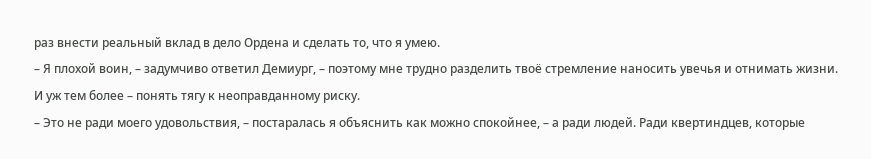раз внести реальный вклад в дело Ордена и сделать то, что я умею.
– Я плохой воин, – задумчиво ответил Демиург, – поэтому мне трудно разделить твоё стремление наносить увечья и отнимать жизни. И уж тем более – понять тягу к неоправданному риску.
– Это не ради моего удовольствия, – постаралась я объяснить как можно спокойнее, – а ради людей. Ради квертиндцев, которые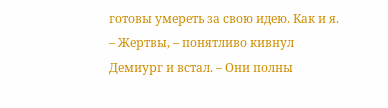готовы умереть за свою идею. Как и я.
– Жертвы, – понятливо кивнул Демиург и встал. – Они полны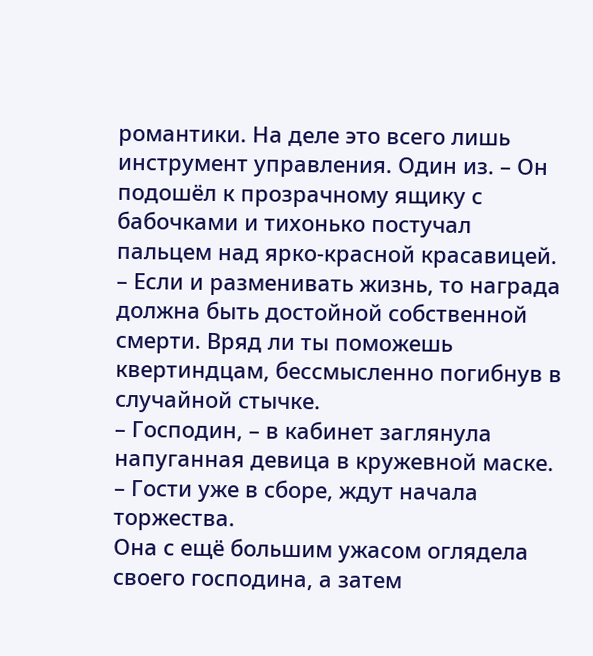романтики. На деле это всего лишь инструмент управления. Один из. – Он подошёл к прозрачному ящику с бабочками и тихонько постучал пальцем над ярко-красной красавицей. – Если и разменивать жизнь, то награда должна быть достойной собственной смерти. Вряд ли ты поможешь квертиндцам, бессмысленно погибнув в случайной стычке.
– Господин, – в кабинет заглянула напуганная девица в кружевной маске. – Гости уже в сборе, ждут начала торжества.
Она с ещё большим ужасом оглядела своего господина, а затем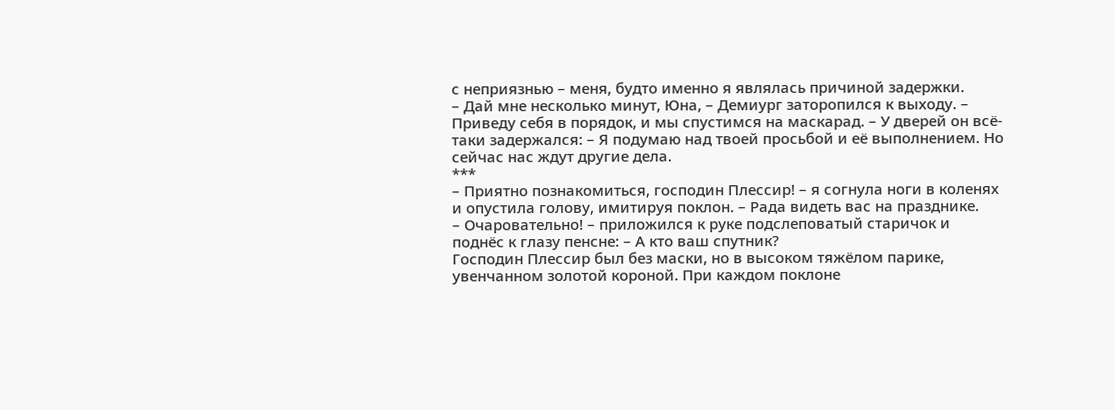с неприязнью – меня, будто именно я являлась причиной задержки.
– Дай мне несколько минут, Юна, – Демиург заторопился к выходу. – Приведу себя в порядок, и мы спустимся на маскарад. – У дверей он всё-таки задержался: – Я подумаю над твоей просьбой и её выполнением. Но сейчас нас ждут другие дела.
***
– Приятно познакомиться, господин Плессир! – я согнула ноги в коленях и опустила голову, имитируя поклон. – Рада видеть вас на празднике.
– Очаровательно! – приложился к руке подслеповатый старичок и поднёс к глазу пенсне: – А кто ваш спутник?
Господин Плессир был без маски, но в высоком тяжёлом парике, увенчанном золотой короной. При каждом поклоне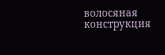волосяная конструкция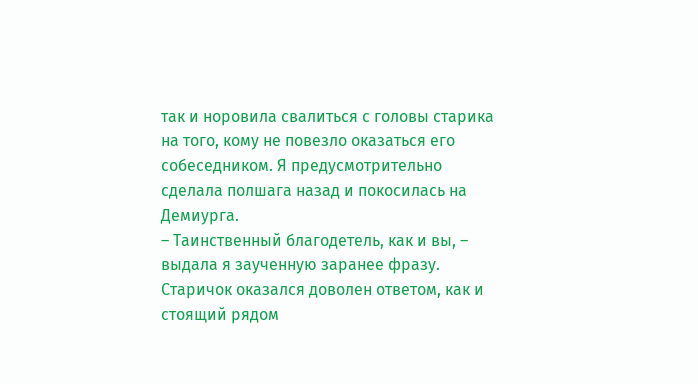так и норовила свалиться с головы старика на того, кому не повезло оказаться его собеседником. Я предусмотрительно сделала полшага назад и покосилась на Демиурга.
– Таинственный благодетель, как и вы, – выдала я заученную заранее фразу.
Старичок оказался доволен ответом, как и стоящий рядом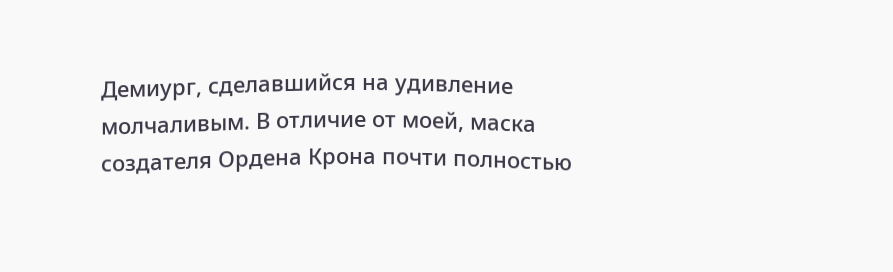Демиург, сделавшийся на удивление молчаливым. В отличие от моей, маска создателя Ордена Крона почти полностью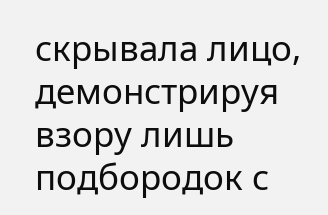скрывала лицо, демонстрируя взору лишь подбородок с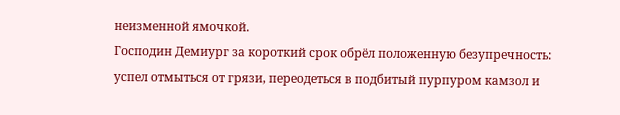неизменной ямочкой.
Господин Демиург за короткий срок обрёл положенную безупречность: успел отмыться от грязи, переодеться в подбитый пурпуром камзол и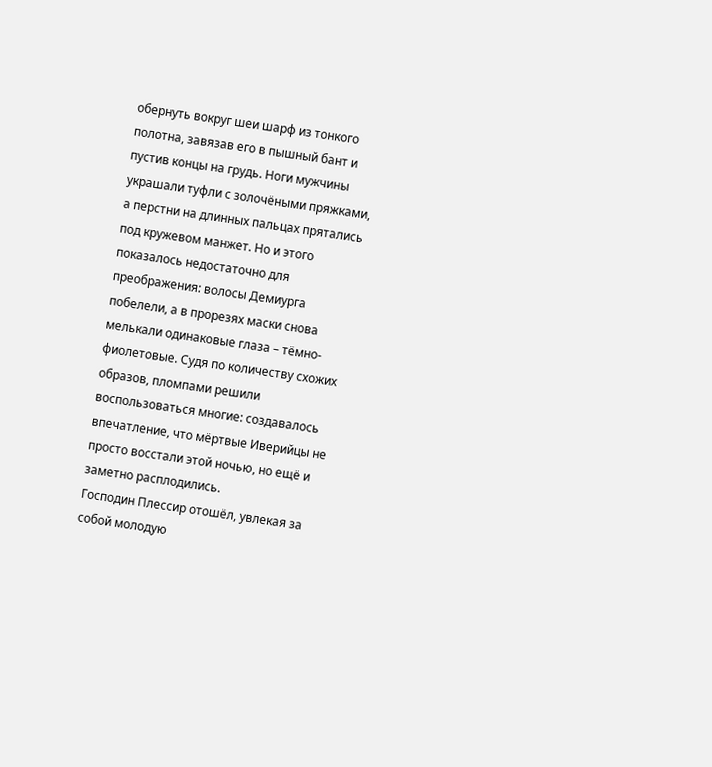обернуть вокруг шеи шарф из тонкого полотна, завязав его в пышный бант и пустив концы на грудь. Ноги мужчины украшали туфли с золочёными пряжками, а перстни на длинных пальцах прятались под кружевом манжет. Но и этого показалось недостаточно для преображения: волосы Демиурга побелели, а в прорезях маски снова мелькали одинаковые глаза – тёмно-фиолетовые. Судя по количеству схожих образов, пломпами решили воспользоваться многие: создавалось впечатление, что мёртвые Иверийцы не просто восстали этой ночью, но ещё и заметно расплодились.
Господин Плессир отошёл, увлекая за собой молодую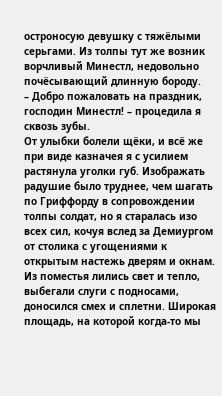остроносую девушку с тяжёлыми серьгами. Из толпы тут же возник ворчливый Минестл, недовольно почёсывающий длинную бороду.
– Добро пожаловать на праздник, господин Минестл! – процедила я сквозь зубы.
От улыбки болели щёки, и всё же при виде казначея я с усилием растянула уголки губ. Изображать радушие было труднее, чем шагать по Гриффорду в сопровождении толпы солдат, но я старалась изо всех сил, кочуя вслед за Демиургом от столика с угощениями к открытым настежь дверям и окнам. Из поместья лились свет и тепло, выбегали слуги с подносами, доносился смех и сплетни. Широкая площадь, на которой когда-то мы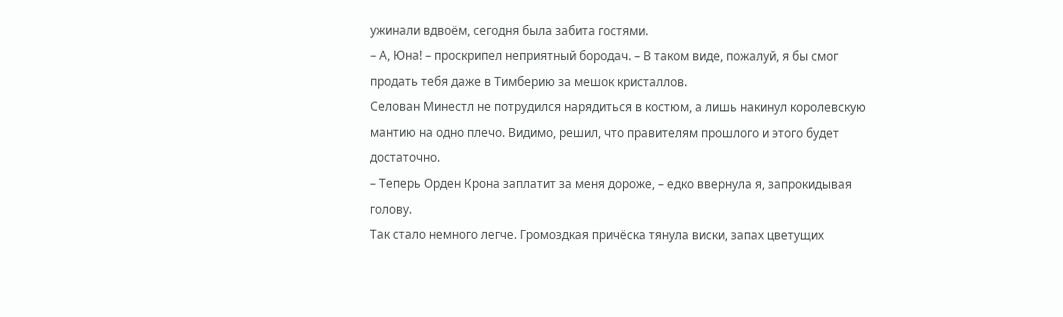ужинали вдвоём, сегодня была забита гостями.
– А, Юна! – проскрипел неприятный бородач. – В таком виде, пожалуй, я бы смог продать тебя даже в Тимберию за мешок кристаллов.
Селован Минестл не потрудился нарядиться в костюм, а лишь накинул королевскую мантию на одно плечо. Видимо, решил, что правителям прошлого и этого будет достаточно.
– Теперь Орден Крона заплатит за меня дороже, – едко ввернула я, запрокидывая голову.
Так стало немного легче. Громоздкая причёска тянула виски, запах цветущих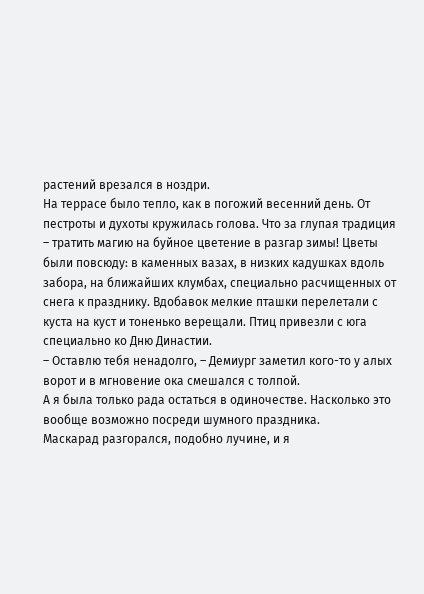растений врезался в ноздри.
На террасе было тепло, как в погожий весенний день. От пестроты и духоты кружилась голова. Что за глупая традиция – тратить магию на буйное цветение в разгар зимы! Цветы были повсюду: в каменных вазах, в низких кадушках вдоль забора, на ближайших клумбах, специально расчищенных от снега к празднику. Вдобавок мелкие пташки перелетали с куста на куст и тоненько верещали. Птиц привезли с юга специально ко Дню Династии.
– Оставлю тебя ненадолго, – Демиург заметил кого-то у алых ворот и в мгновение ока смешался с толпой.
А я была только рада остаться в одиночестве. Насколько это вообще возможно посреди шумного праздника.
Маскарад разгорался, подобно лучине, и я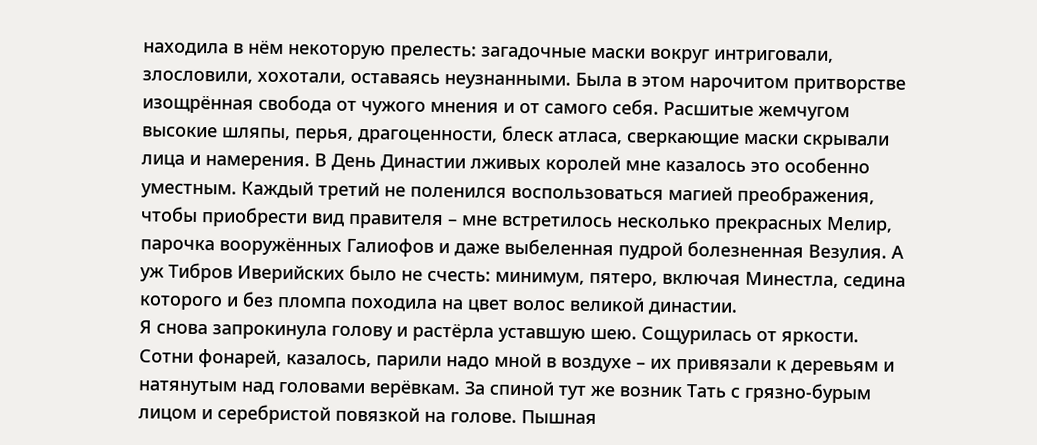находила в нём некоторую прелесть: загадочные маски вокруг интриговали, злословили, хохотали, оставаясь неузнанными. Была в этом нарочитом притворстве изощрённая свобода от чужого мнения и от самого себя. Расшитые жемчугом высокие шляпы, перья, драгоценности, блеск атласа, сверкающие маски скрывали лица и намерения. В День Династии лживых королей мне казалось это особенно уместным. Каждый третий не поленился воспользоваться магией преображения, чтобы приобрести вид правителя – мне встретилось несколько прекрасных Мелир, парочка вооружённых Галиофов и даже выбеленная пудрой болезненная Везулия. А уж Тибров Иверийских было не счесть: минимум, пятеро, включая Минестла, седина которого и без пломпа походила на цвет волос великой династии.
Я снова запрокинула голову и растёрла уставшую шею. Сощурилась от яркости. Сотни фонарей, казалось, парили надо мной в воздухе – их привязали к деревьям и натянутым над головами верёвкам. За спиной тут же возник Тать с грязно-бурым лицом и серебристой повязкой на голове. Пышная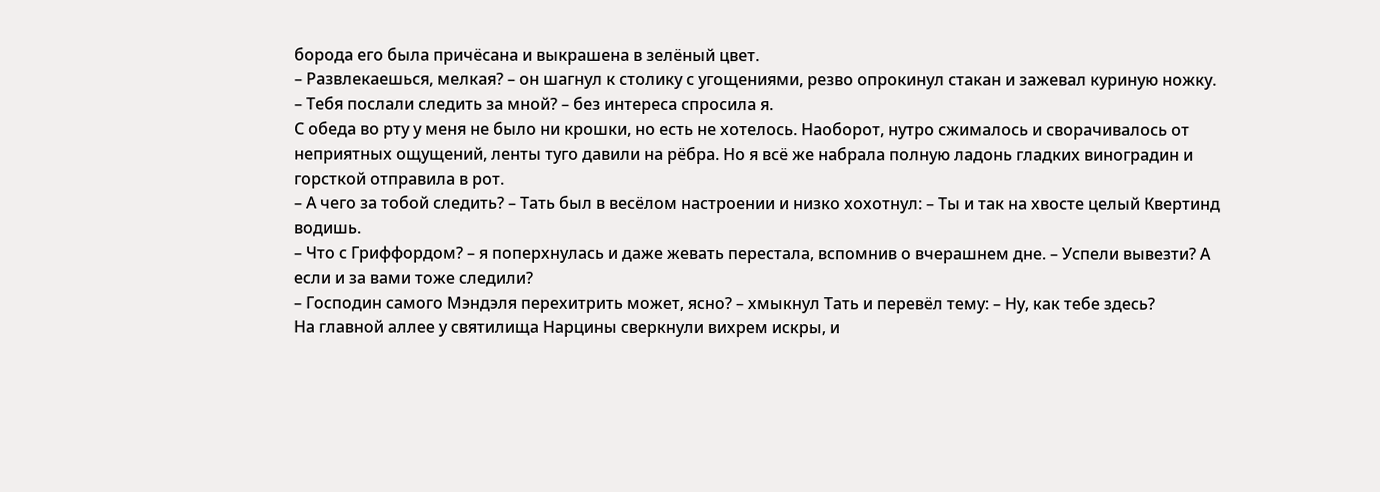борода его была причёсана и выкрашена в зелёный цвет.
– Развлекаешься, мелкая? – он шагнул к столику с угощениями, резво опрокинул стакан и зажевал куриную ножку.
– Тебя послали следить за мной? – без интереса спросила я.
С обеда во рту у меня не было ни крошки, но есть не хотелось. Наоборот, нутро сжималось и сворачивалось от неприятных ощущений, ленты туго давили на рёбра. Но я всё же набрала полную ладонь гладких виноградин и горсткой отправила в рот.
– А чего за тобой следить? – Тать был в весёлом настроении и низко хохотнул: – Ты и так на хвосте целый Квертинд водишь.
– Что с Гриффордом? – я поперхнулась и даже жевать перестала, вспомнив о вчерашнем дне. – Успели вывезти? А если и за вами тоже следили?
– Господин самого Мэндэля перехитрить может, ясно? – хмыкнул Тать и перевёл тему: – Ну, как тебе здесь?
На главной аллее у святилища Нарцины сверкнули вихрем искры, и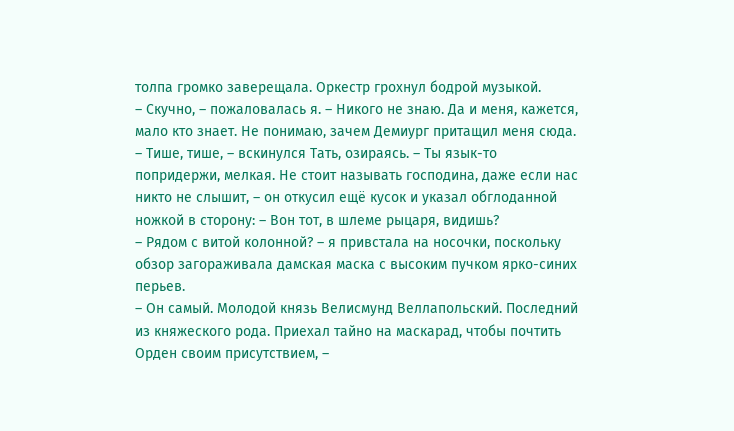толпа громко заверещала. Оркестр грохнул бодрой музыкой.
– Скучно, – пожаловалась я. – Никого не знаю. Да и меня, кажется, мало кто знает. Не понимаю, зачем Демиург притащил меня сюда.
– Тише, тише, – вскинулся Тать, озираясь. – Ты язык-то попридержи, мелкая. Не стоит называть господина, даже если нас никто не слышит, – он откусил ещё кусок и указал обглоданной ножкой в сторону: – Вон тот, в шлеме рыцаря, видишь?
– Рядом с витой колонной? – я привстала на носочки, поскольку обзор загораживала дамская маска с высоким пучком ярко-синих перьев.
– Он самый. Молодой князь Велисмунд Веллапольский. Последний из княжеского рода. Приехал тайно на маскарад, чтобы почтить Орден своим присутствием, –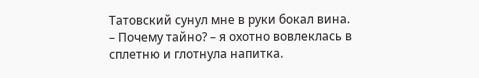Татовский сунул мне в руки бокал вина.
– Почему тайно? – я охотно вовлеклась в сплетню и глотнула напитка.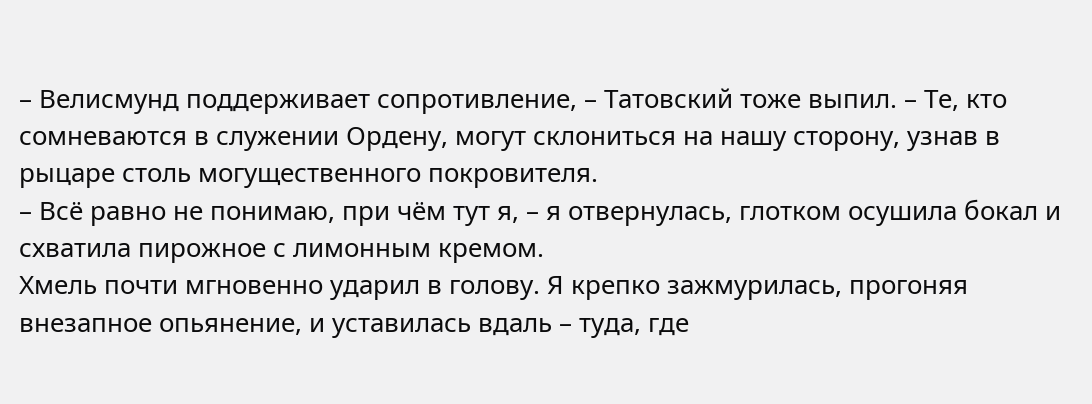– Велисмунд поддерживает сопротивление, – Татовский тоже выпил. – Те, кто сомневаются в служении Ордену, могут склониться на нашу сторону, узнав в рыцаре столь могущественного покровителя.
– Всё равно не понимаю, при чём тут я, – я отвернулась, глотком осушила бокал и схватила пирожное с лимонным кремом.
Хмель почти мгновенно ударил в голову. Я крепко зажмурилась, прогоняя внезапное опьянение, и уставилась вдаль – туда, где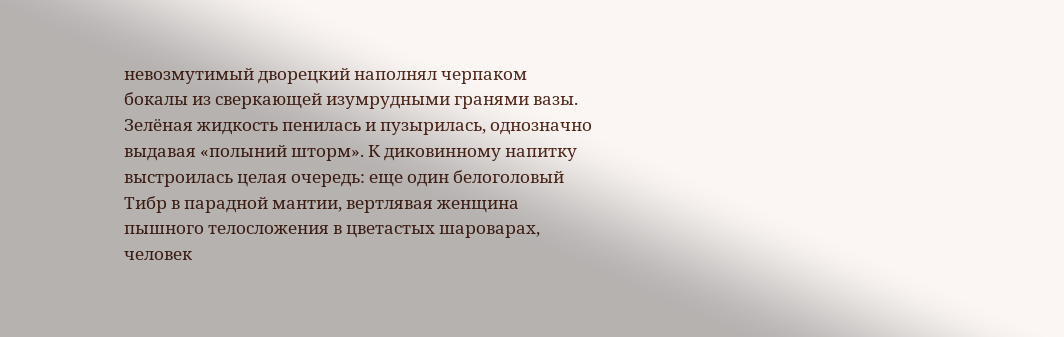невозмутимый дворецкий наполнял черпаком бокалы из сверкающей изумрудными гранями вазы. Зелёная жидкость пенилась и пузырилась, однозначно выдавая «полыний шторм». К диковинному напитку выстроилась целая очередь: еще один белоголовый Тибр в парадной мантии, вертлявая женщина пышного телосложения в цветастых шароварах, человек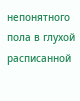непонятного пола в глухой расписанной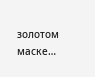золотом маске…